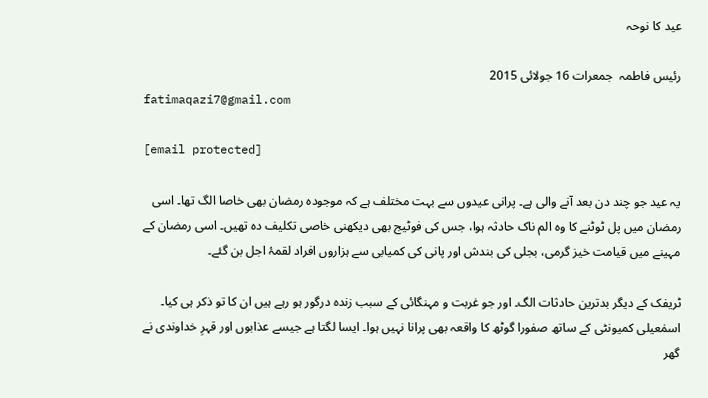عید کا نوحہ

رئیس فاطمہ  جمعرات 16 جولائی 2015
fatimaqazi7@gmail.com

[email protected]

یہ عید جو چند دن بعد آنے والی ہے۔ پرانی عیدوں سے بہت مختلف ہے کہ موجودہ رمضان بھی خاصا الگ تھا۔ اسی رمضان میں پل ٹوٹنے کا وہ الم ناک حادثہ ہوا، جس کی فوٹیج بھی دیکھنی خاصی تکلیف دہ تھیں۔ اسی رمضان کے مہینے میں قیامت خیز گرمی، بجلی کی بندش اور پانی کی کمیابی سے ہزاروں افراد لقمۂ اجل بن گئے۔

ٹریفک کے دیگر بدترین حادثات الگ۔ اور جو غربت و مہنگائی کے سبب زندہ درگور ہو رہے ہیں ان کا تو ذکر ہی کیا۔ اسمٰعیلی کمیونٹی کے ساتھ صفورا گوٹھ کا واقعہ بھی پرانا نہیں ہوا۔ ایسا لگتا ہے جیسے عذابوں اور قہرِ خداوندی نے گھر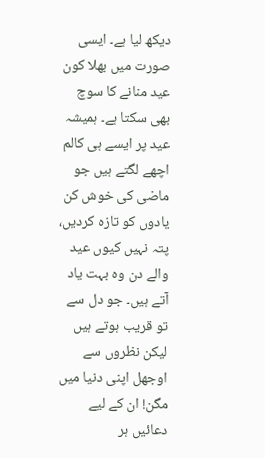دیکھ لیا ہے۔ ایسی صورت میں بھلا کون عید منانے کا سوچ بھی سکتا ہے۔ ہمیشہ عید پر ایسے ہی کالم اچھے لگتے ہیں جو ماضی کی خوش کن یادوں کو تازہ کردیں، پتہ نہیں کیوں عید والے دن وہ بہت یاد آتے ہیں۔ جو دل سے تو قریب ہوتے ہیں لیکن نظروں سے اوجھل اپنی دنیا میں مگن! ان کے لیے دعائیں ہر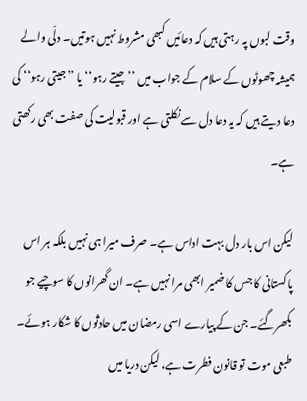وقت لبوں پہ رہتی ہیں کہ دعائیں کبھی مشروط نہیں ہوتیں۔ دلّی والے ہمیشہ چھوٹوں کے سلام کے جواب میں ’’جیتے رہو‘‘ یا ’’جیتی رہو‘‘ کی دعا دیتے ہیں کہ یہ دعا دل سے نکلتی ہے اور قبولیت کی صفت بھی رکھتی ہے۔

لیکن اس بار دل بہت اداس ہے۔ صرف میرا ہی نہیں بلکہ ہر اس پاکستانی کا جس کا ضمیر ابھی مرا نہیں ہے۔ ان گھرانوں کا سوچیے جو بکھرگئے۔ جن کے پیارے اسی رمضان میں حادثوں کا شکار ہوئے۔ طبعی موت تو قانون فطرت ہے، لیکن دریا میں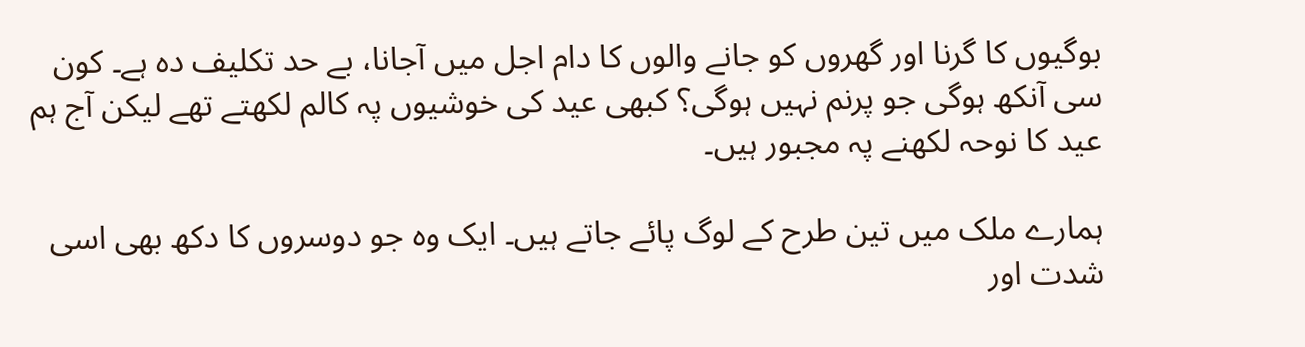بوگیوں کا گرنا اور گھروں کو جانے والوں کا دام اجل میں آجانا، بے حد تکلیف دہ ہے۔ کون سی آنکھ ہوگی جو پرنم نہیں ہوگی؟ کبھی عید کی خوشیوں پہ کالم لکھتے تھے لیکن آج ہم عید کا نوحہ لکھنے پہ مجبور ہیں۔

ہمارے ملک میں تین طرح کے لوگ پائے جاتے ہیں۔ ایک وہ جو دوسروں کا دکھ بھی اسی شدت اور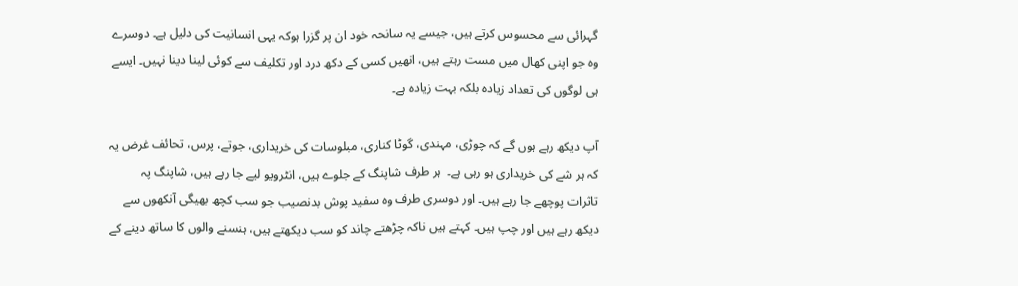گہرائی سے محسوس کرتے ہیں، جیسے یہ سانحہ خود ان پر گزرا ہوکہ یہی انسانیت کی دلیل ہے۔ دوسرے وہ جو اپنی کھال میں مست رہتے ہیں، انھیں کسی کے دکھ درد اور تکلیف سے کوئی لینا دینا نہیں۔ ایسے ہی لوگوں کی تعداد زیادہ بلکہ بہت زیادہ ہے۔

آپ دیکھ رہے ہوں گے کہ چوڑی، مہندی، گوٹا کناری، مبلوسات کی خریداری، جوتے، پرس، تحائف غرض یہ کہ ہر شے کی خریداری ہو رہی ہے۔  ہر طرف شاپنگ کے جلوے ہیں، انٹرویو لیے جا رہے ہیں، شاپنگ پہ تاثرات پوچھے جا رہے ہیں۔ اور دوسری طرف وہ سفید پوش بدنصیب جو سب کچھ بھیگی آنکھوں سے دیکھ رہے ہیں اور چپ ہیں۔ کہتے ہیں ناکہ چڑھتے چاند کو سب دیکھتے ہیں، ہنسنے والوں کا ساتھ دینے کے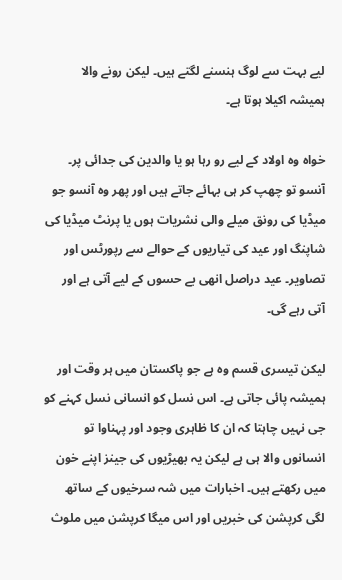لیے بہت سے لوگ ہنسنے لگتے ہیں۔ لیکن رونے والا ہمیشہ اکیلا ہوتا ہے۔

خواہ وہ اولاد کے لیے رو رہا ہو یا والدین کی جدائی پر۔ آنسو تو چھپ کر ہی بہائے جاتے ہیں اور پھر وہ آنسو جو میڈیا کی رونق میلے والی نشریات ہوں یا پرنٹ میڈیا کی شاپنگ اور عید کی تیاریوں کے حوالے سے رپورٹس اور تصاویر۔ عید دراصل انھی بے حسوں کے لیے آتی ہے اور آتی رہے گی۔

لیکن تیسری قسم وہ ہے جو پاکستان میں ہر وقت اور ہمیشہ پائی جاتی ہے۔ اس نسل کو انسانی نسل کہنے کو جی نہیں چاہتا کہ ان کا ظاہری وجود اور پہناوا تو انسانوں والا ہی ہے لیکن یہ بھیڑیوں کی جینز اپنے خون میں رکھتے ہیں۔ اخبارات میں شہ سرخیوں کے ساتھ لگی کرپشن کی خبریں اور اس میگا کرپشن میں ملوث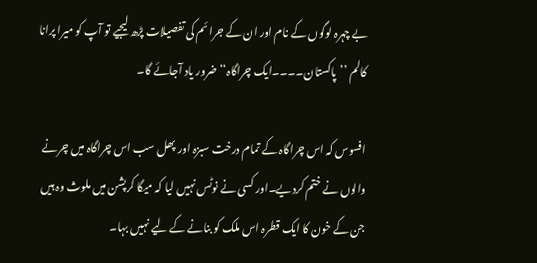بے چہرہ لوگوں کے نام اور ان کے جرائم کی تفصیلات پڑھ لیجیے تو آپ کو میرا پرانا کالم ’’پاکستان۔۔۔۔ایک چراگاہ‘‘ ضرور یاد آجائے گا۔

افسوس کہ اس چراگاہ کے تمام درخت سبزہ اور پھل سب اس چراگاہ میں چرنے والوں نے ختم کردیے۔اور کسی نے نوٹس نہیں لیا کہ میگا کرپشن میں ملوث وہ ہیں جن کے خون کا ایک قطرہ اس ملک کو بنانے کے لیے نہیں بہا۔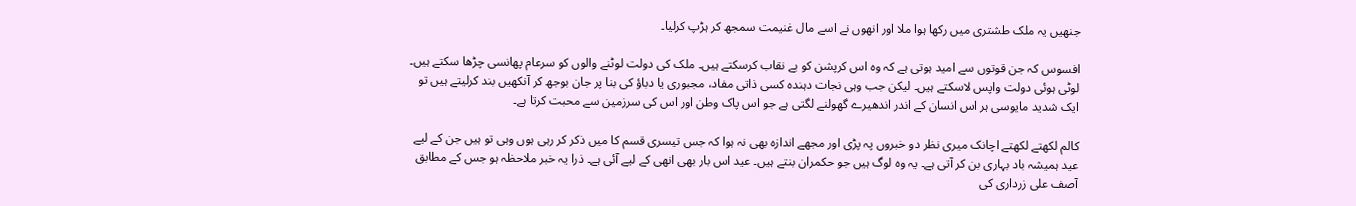جنھیں یہ ملک طشتری میں رکھا ہوا ملا اور انھوں نے اسے مال غنیمت سمجھ کر ہڑپ کرلیا۔

افسوس کہ جن قوتوں سے امید ہوتی ہے کہ وہ اس کرپشن کو بے نقاب کرسکتے ہیں۔ ملک کی دولت لوٹنے والوں کو سرعام پھانسی چڑھا سکتے ہیں۔ لوٹی ہوئی دولت واپس لاسکتے ہیں۔ لیکن جب وہی نجات دہندہ کسی ذاتی مفاد، مجبوری یا دباؤ کی بنا پر جان بوجھ کر آنکھیں بند کرلیتے ہیں تو ایک شدید مایوسی ہر اس انسان کے اندر اندھیرے گھولنے لگتی ہے جو اس پاک وطن اور اس کی سرزمین سے محبت کرتا ہے۔

کالم لکھتے لکھتے اچانک میری نظر دو خبروں پہ پڑی اور مجھے اندازہ بھی نہ ہوا کہ جس تیسری قسم کا میں ذکر کر رہی ہوں وہی تو ہیں جن کے لیے عید ہمیشہ باد بہاری بن کر آتی ہے۔ یہ وہ لوگ ہیں جو حکمران بنتے ہیں۔ عید اس بار بھی انھی کے لیے آئی ہے۔ ذرا یہ خبر ملاحظہ ہو جس کے مطابق آصف علی زرداری کی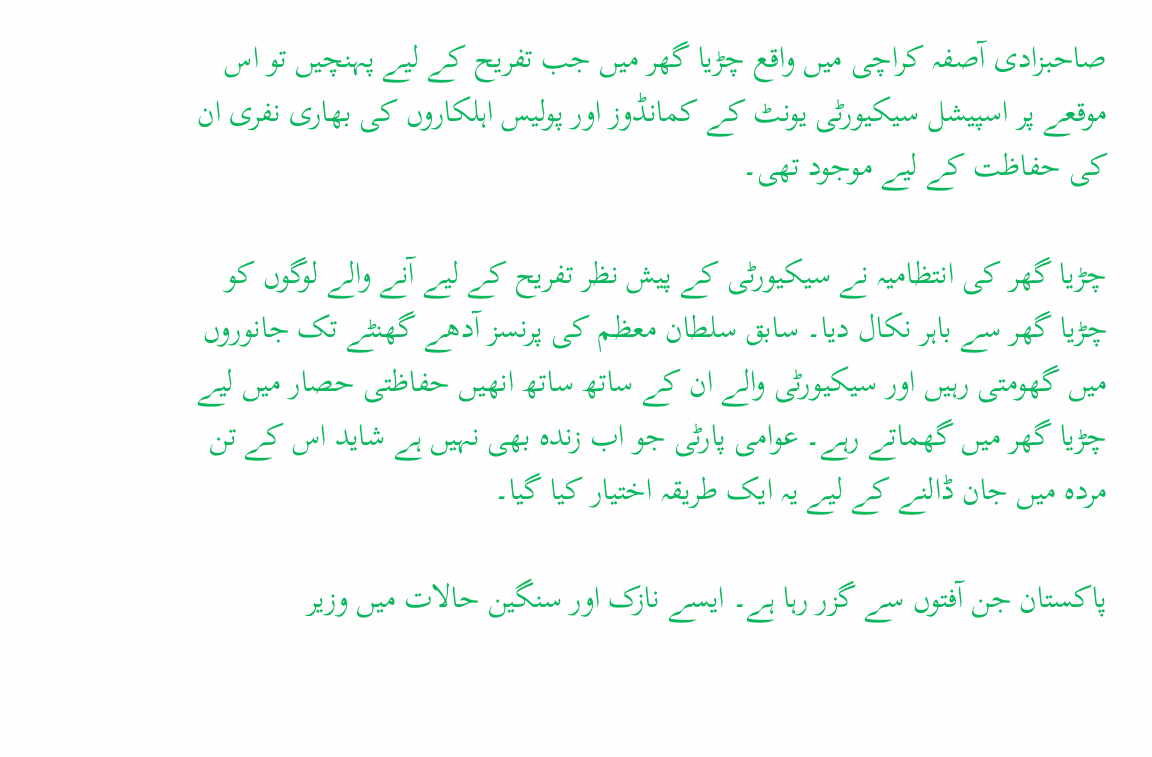صاحبزادی آصفہ کراچی میں واقع چڑیا گھر میں جب تفریح کے لیے پہنچیں تو اس موقعے پر اسپیشل سیکیورٹی یونٹ کے کمانڈوز اور پولیس اہلکاروں کی بھاری نفری ان کی حفاظت کے لیے موجود تھی۔

چڑیا گھر کی انتظامیہ نے سیکیورٹی کے پیش نظر تفریح کے لیے آنے والے لوگوں کو چڑیا گھر سے باہر نکال دیا۔ سابق سلطان معظم کی پرنسز آدھے گھنٹے تک جانوروں میں گھومتی رہیں اور سیکیورٹی والے ان کے ساتھ ساتھ انھیں حفاظتی حصار میں لیے چڑیا گھر میں گھماتے رہے۔ عوامی پارٹی جو اب زندہ بھی نہیں ہے شاید اس کے تن مردہ میں جان ڈالنے کے لیے یہ ایک طریقہ اختیار کیا گیا۔

پاکستان جن آفتوں سے گزر رہا ہے۔ ایسے نازک اور سنگین حالات میں وزیر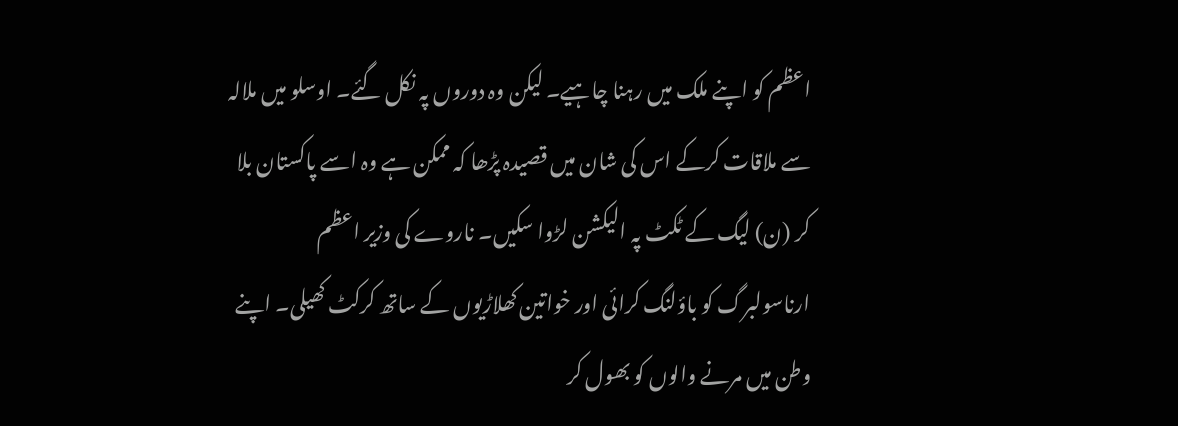اعظم کو اپنے ملک میں رہنا چاہیے۔ لیکن وہ دوروں پہ نکل گئے۔ اوسلو میں ملالہ سے ملاقات کرکے اس کی شان میں قصیدہ پڑھا کہ ممکن ہے وہ اسے پاکستان بلا کر (ن) لیگ کے ٹکٹ پہ الیکشن لڑوا سکیں۔ ناروے کی وزیر اعظم ارناسولبرگ کو باؤلنگ کرائی اور خواتین کھلاڑیوں کے ساتھ کرکٹ کھیلی۔ اپنے وطن میں مرنے والوں کو بھول کر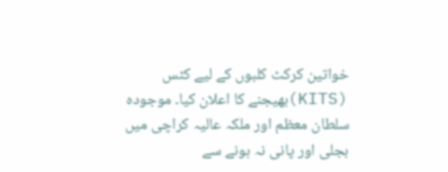خواتین کرکٹ کلبوں کے لیے کٹس (KITS)بھیجنے کا اعلان کیا۔ موجودہ سلطان معظم اور ملکہ عالیہ کراچی میں بجلی اور پانی نہ ہونے سے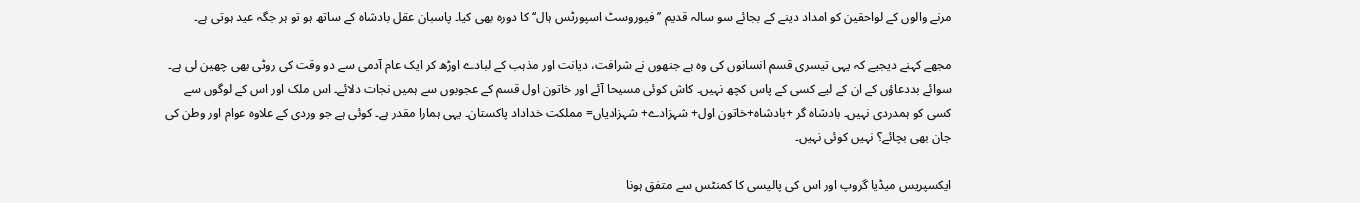مرنے والوں کے لواحقین کو امداد دینے کے بجائے سو سالہ قدیم ’’فیوروسٹ اسپورٹس ہال‘‘ کا دورہ بھی کیا۔ پاسبان عقل بادشاہ کے ساتھ ہو تو ہر جگہ عید ہوتی ہے۔

مجھے کہنے دیجیے کہ یہی تیسری قسم انسانوں کی وہ ہے جنھوں نے شرافت، دیانت اور مذہب کے لبادے اوڑھ کر ایک عام آدمی سے دو وقت کی روٹی بھی چھین لی ہے۔ سوائے بددعاؤں کے ان کے لیے کسی کے پاس کچھ نہیں۔ کاش کوئی مسیحا آئے اور خاتون اول قسم کے عجوبوں سے ہمیں نجات دلائے۔ اس ملک اور اس کے لوگوں سے کسی کو ہمدردی نہیں۔ بادشاہ گر +بادشاہ+خاتون اول+ شہزادے+ شہزادیاں= مملکت خداداد پاکستان۔ یہی ہمارا مقدر ہے۔ کوئی ہے جو وردی کے علاوہ عوام اور وطن کی جان بھی بچائے؟ نہیں کوئی نہیں۔

ایکسپریس میڈیا گروپ اور اس کی پالیسی کا کمنٹس سے متفق ہونا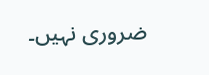ضروری نہیں۔